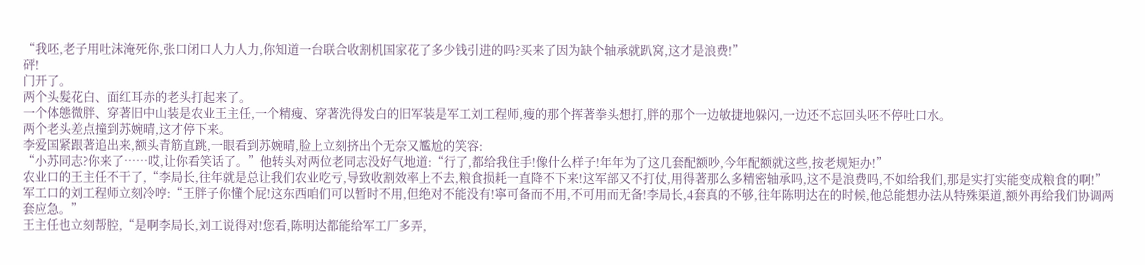“我呸,老子用吐沫淹死你,张口闭口人力人力,你知道一台联合收割机国家花了多少钱引进的吗?买来了因为缺个轴承就趴窝,这才是浪费!”
砰!
门开了。
两个头髮花白、面红耳赤的老头打起来了。
一个体態微胖、穿著旧中山装是农业王主任,一个精瘦、穿著洗得发白的旧军装是军工刘工程师,瘦的那个挥著拳头想打,胖的那个一边敏捷地躲闪,一边还不忘回头呸不停吐口水。
两个老头差点撞到苏婉晴,这才停下来。
李爱国紧跟著追出来,额头青筋直跳,一眼看到苏婉晴,脸上立刻挤出个无奈又尷尬的笑容:
“小苏同志?你来了……哎,让你看笑话了。”他转头对两位老同志没好气地道:“行了,都给我住手!像什么样子!年年为了这几套配额吵,今年配额就这些,按老规矩办!”
农业口的王主任不干了,“李局长,往年就是总让我们农业吃亏,导致收割效率上不去,粮食损耗一直降不下来!这军部又不打仗,用得著那么多精密轴承吗,这不是浪费吗,不如给我们,那是实打实能变成粮食的啊!”
军工口的刘工程师立刻冷哼:“王胖子你懂个屁!这东西咱们可以暂时不用,但绝对不能没有!寧可备而不用,不可用而无备!李局长,4套真的不够,往年陈明达在的时候,他总能想办法从特殊渠道,额外再给我们协调两套应急。”
王主任也立刻帮腔,“是啊李局长,刘工说得对!您看,陈明达都能给军工厂多弄,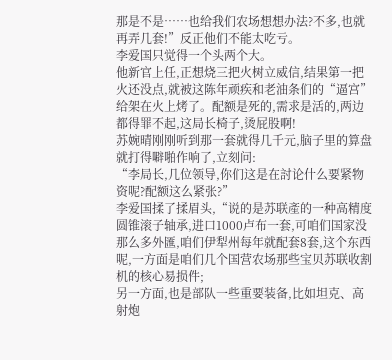那是不是……也给我们农场想想办法?不多,也就再弄几套!”反正他们不能太吃亏。
李爱国只觉得一个头两个大。
他新官上任,正想烧三把火树立威信,结果第一把火还没点,就被这陈年顽疾和老油条们的“逼宫”给架在火上烤了。配额是死的,需求是活的,两边都得罪不起,这局长椅子,烫屁股啊!
苏婉晴刚刚听到那一套就得几千元,脑子里的算盘就打得噼啪作响了,立刻问:
“李局长,几位领导,你们这是在討论什么要紧物资呢?配额这么紧张?”
李爱国揉了揉眉头,“说的是苏联產的一种高精度圆锥滚子轴承,进口1000卢布一套,可咱们国家没那么多外匯,咱们伊犁州每年就配套8套,这个东西呢,一方面是咱们几个国营农场那些宝贝苏联收割机的核心易损件;
另一方面,也是部队一些重要装备,比如坦克、高射炮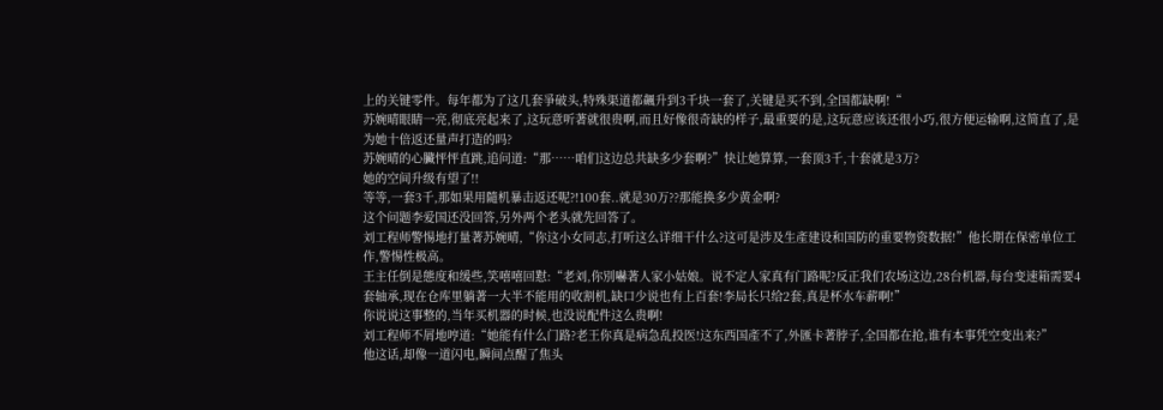上的关键零件。每年都为了这几套爭破头,特殊渠道都飆升到3千块一套了,关键是买不到,全国都缺啊!“
苏婉晴眼睛一亮,彻底亮起来了,这玩意听著就很贵啊,而且好像很奇缺的样子,最重要的是,这玩意应该还很小巧,很方便运输啊,这简直了,是为她十倍返还量声打造的吗?
苏婉晴的心臟怦怦直跳,追问道:“那……咱们这边总共缺多少套啊?”快让她算算,一套顶3千,十套就是3万?
她的空间升级有望了!!
等等,一套3千,那如果用隨机暴击返还呢?!100套..就是30万??那能换多少黄金啊?
这个问题李爱国还没回答,另外两个老头就先回答了。
刘工程师警惕地打量著苏婉晴,“你这小女同志,打听这么详细干什么?这可是涉及生產建设和国防的重要物资数据!”他长期在保密单位工作,警惕性极高。
王主任倒是態度和缓些,笑嘻嘻回懟:“老刘,你別嚇著人家小姑娘。说不定人家真有门路呢?反正我们农场这边,28台机器,每台变速箱需要4套轴承,现在仓库里躺著一大半不能用的收割机,缺口少说也有上百套!李局长只给2套,真是杯水车薪啊!”
你说说这事整的,当年买机器的时候,也没说配件这么贵啊!
刘工程师不屑地哼道:“她能有什么门路?老王你真是病急乱投医!这东西国產不了,外匯卡著脖子,全国都在抢,谁有本事凭空变出来?”
他这话,却像一道闪电,瞬间点醒了焦头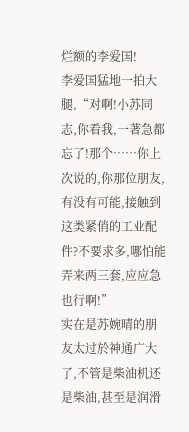烂额的李爱国!
李爱国猛地一拍大腿,“对啊!小苏同志,你看我,一著急都忘了!那个……你上次说的,你那位朋友,有没有可能,接触到这类紧俏的工业配件?不要求多,哪怕能弄来两三套,应应急也行啊!”
实在是苏婉晴的朋友太过於神通广大了,不管是柴油机还是柴油,甚至是润滑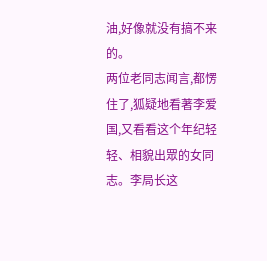油,好像就没有搞不来的。
两位老同志闻言,都愣住了,狐疑地看著李爱国,又看看这个年纪轻轻、相貌出眾的女同志。李局长这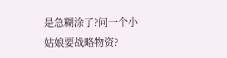是急糊涂了?问一个小姑娘要战略物资?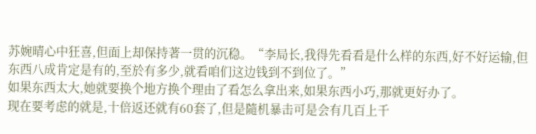苏婉晴心中狂喜,但面上却保持著一贯的沉稳。“李局长,我得先看看是什么样的东西,好不好运输,但东西八成肯定是有的,至於有多少,就看咱们这边钱到不到位了。”
如果东西太大,她就要换个地方换个理由了看怎么拿出来,如果东西小巧,那就更好办了。
现在要考虑的就是,十倍返还就有60套了,但是隨机暴击可是会有几百上千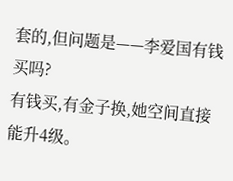套的,但问题是——李爱国有钱买吗?
有钱买,有金子换,她空间直接能升4级。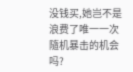没钱买,她岂不是浪费了唯一一次隨机暴击的机会吗?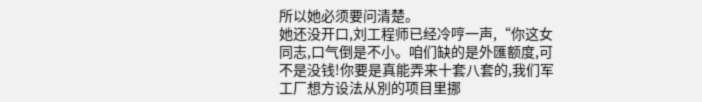所以她必须要问清楚。
她还没开口,刘工程师已经冷哼一声,“你这女同志,口气倒是不小。咱们缺的是外匯额度,可不是没钱!你要是真能弄来十套八套的,我们军工厂想方设法从別的项目里挪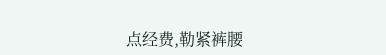点经费,勒紧裤腰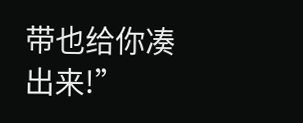带也给你凑出来!”